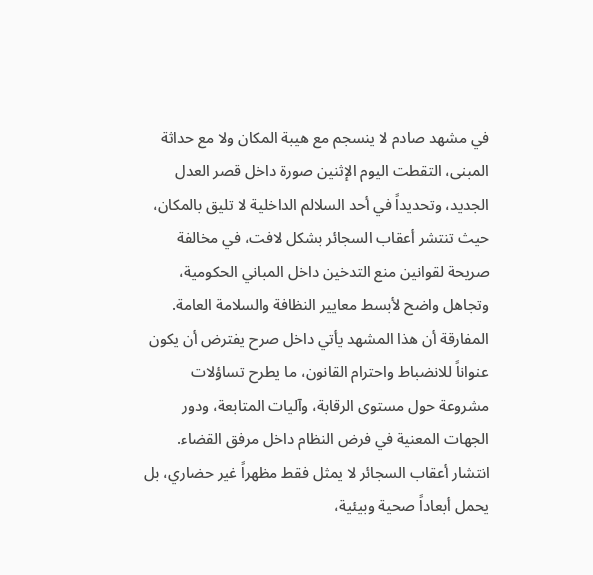في مشهد صادم لا ينسجم مع هيبة المكان ولا مع حداثة المبنى، التقطت اليوم الإثنين صورة داخل قصر العدل الجديد، وتحديداً في أحد السلالم الداخلية لا تليق بالمكان، حيث تنتشر أعقاب السجائر بشكل لافت، في مخالفة صريحة لقوانين منع التدخين داخل المباني الحكومية، وتجاهل واضح لأبسط معايير النظافة والسلامة العامة.
المفارقة أن هذا المشهد يأتي داخل صرح يفترض أن يكون عنواناً للانضباط واحترام القانون، ما يطرح تساؤلات مشروعة حول مستوى الرقابة، وآليات المتابعة، ودور الجهات المعنية في فرض النظام داخل مرفق القضاء.
انتشار أعقاب السجائر لا يمثل فقط مظهراً غير حضاري، بل يحمل أبعاداً صحية وبيئية،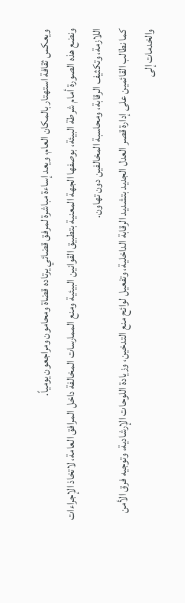ويعكس ثقافة استهتار بالمكان العام، ويعد إساءة مباشرة لمرفق قضائي يرتاده قضاة ومحامون ومراجعون يومياً.
ونضع هذه الصورة أمام شرطة البيئة، بوصفها الجهة المعنية بتطبيق القوانين البيئية ومنع الممارسات المخالفة داخل المرافق العامة، لاتخاذ الإجراءات اللازمة، وتكثيف الرقابة، ومحاسبة المخالفين دون تهاون.
كما نطالب القائمين على إدارة قصر العدل الجديد بتشديد الرقابة الداخلية، وتفعيل لوائح منع التدخين، وزيادة اللوحات الإرشادية، وتوجيه فرق الأمن والخدمات إلى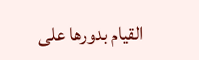القيام بدورها على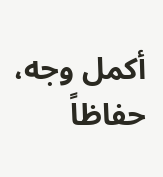أكمل وجه، حفاظاً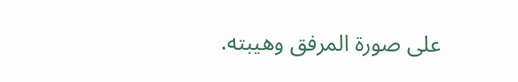على صورة المرفق وهيبته.